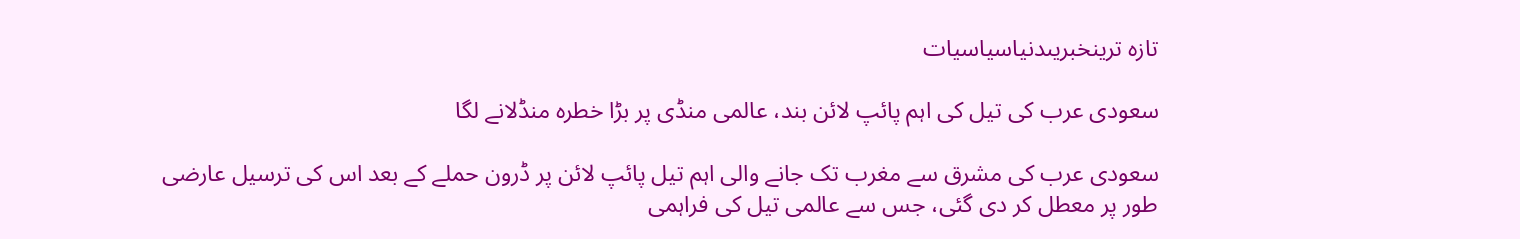تازہ ترینخبریںدنیاسیاسیات

سعودی عرب کی تیل کی اہم پائپ لائن بند، عالمی منڈی پر بڑا خطرہ منڈلانے لگا

سعودی عرب کی مشرق سے مغرب تک جانے والی اہم تیل پائپ لائن پر ڈرون حملے کے بعد اس کی ترسیل عارضی طور پر معطل کر دی گئی، جس سے عالمی تیل کی فراہمی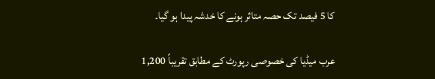کا 5 فیصد تک حصہ متاثر ہونے کا خدشہ پیدا ہو گیا۔

عرب میڈیا کی خصوصی رپورٹ کے مطابق تقریباً 1,200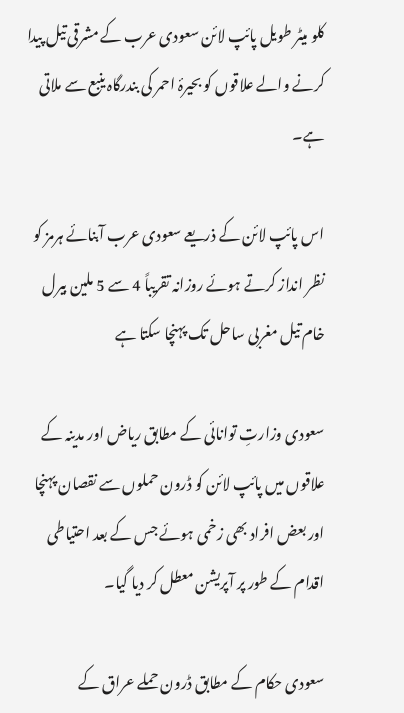کلو میٹر طویل پائپ لائن سعودی عرب کے مشرقی تیل پیدا کرنے والے علاقوں کو بحیرۂ احمر کی بندرگاہ ینبع سے ملاتی ہے۔

اس پائپ لائن کے ذریعے سعودی عرب آبنائے ہرمز کو نظر انداز کرتے ہوئے روزانہ تقریباً 4 سے 5 ملین بیرل خام تیل مغربی ساحل تک پہنچا سکتا ہے

سعودی وزارتِ توانائی کے مطابق ریاض اور مدینہ کے علاقوں میں پائپ لائن کو ڈرون حملوں سے نقصان پہنچا اور بعض افراد بھی زخمی ہوئے جس کے بعد احتیاطی اقدام کے طور پر آپریشن معطل کر دیا گیا۔

سعودی حکام کے مطابق ڈرون حملے عراق کے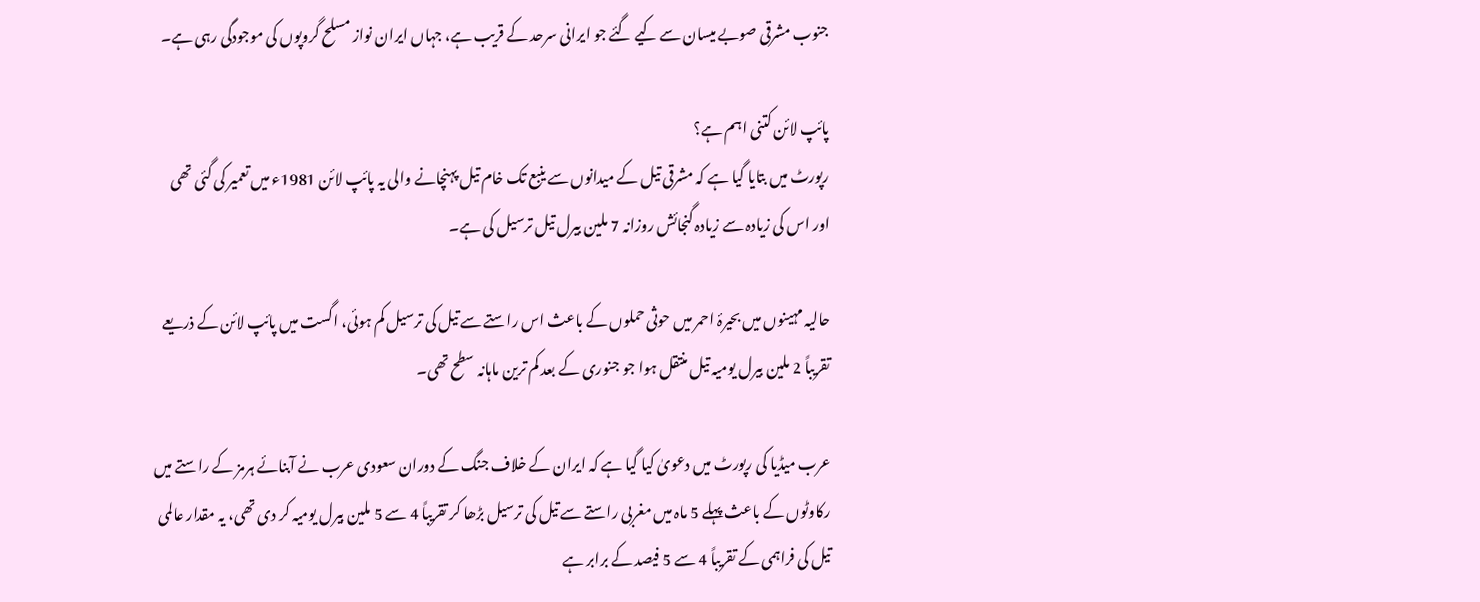جنوب مشرقی صوبے میسان سے کیے گئے جو ایرانی سرحد کے قریب ہے، جہاں ایران نواز مسلح گروپوں کی موجودگی رہی ہے۔

پائپ لائن کتنی اہم ہے؟
رپورٹ میں بتایا گیا ہے کہ مشرقی تیل کے میدانوں سے ینبع تک خام تیل پہنچانے والی یہ پائپ لائن 1981ء میں تعمیر کی گئی تھی اور اس کی زیادہ سے زیادہ گنجائش روزانہ 7 ملین بیرل تیل ترسیل کی ہے۔

حالیہ مہینوں میں بحیرۂ احمر میں حوثی حملوں کے باعث اس راستے سے تیل کی ترسیل کم ہوئی، اگست میں پائپ لائن کے ذریعے تقریباً 2 ملین بیرل یومیہ تیل منتقل ہوا جو جنوری کے بعد کم ترین ماہانہ سطح تھی۔

عرب میڈیا کی رپورٹ میں دعویٰ کیا گیا ہے کہ ایران کے خلاف جنگ کے دوران سعودی عرب نے آبنائے ہرمز کے راستے میں رکاوٹوں کے باعث پہلے 5 ماہ میں مغربی راستے سے تیل کی ترسیل بڑھا کر تقریباً 4 سے 5 ملین بیرل یومیہ کر دی تھی، یہ مقدار عالمی تیل کی فراہمی کے تقریباً 4 سے 5 فیصد کے برابر ہے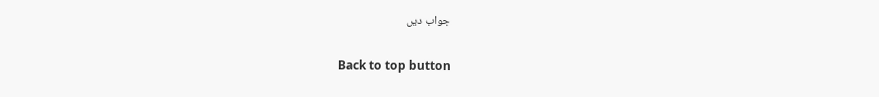جواب دیں

Back to top button